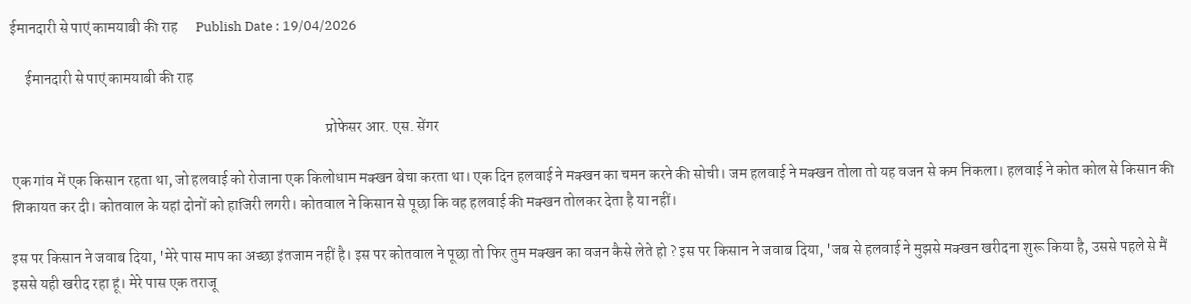ईमानदारी से पाएं कामयाबी की राह      Publish Date : 19/04/2026

     ईमानदारी से पाएं कामयाबी की राह

                                                                                                         प्रोफेसर आर. एस. सेंगर

एक गांव में एक किसान रहता था, जो हलवाई को रोजाना एक किलोधाम मक्खन बेचा करता था। एक दिन हलवाई ने मक्खन का चमन करने की सोची। जम हलवाई ने मक्खन तोला तो यह वजन से कम निकला। हलवाई ने कोत कोल से किसान की शिकायत कर दी। कोतवाल के यहां दोनों को हाजिरी लगरी। कोतवाल ने किसान से पूछा कि वह हलवाई की मक्खन तोलकर देता है या नहीं।

इस पर किसान ने जवाब दिया, 'मेरे पास माप का अच्छा इंतजाम नहीं है। इस पर कोतवाल ने पूछा तो फिर तुम मक्खन का वजन कैसे लेते हो ? इस पर किसान ने जवाब दिया, 'जब से हलवाई ने मुझसे मक्खन खरीदना शुरू किया है, उससे पहले से मैं इससे यही खरीद रहा हूं। मेरे पास एक तराजू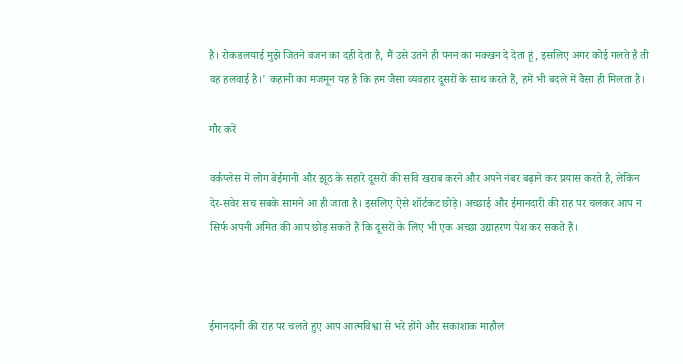है। रोकडलयाई मुझे जितने वजन का दही देता है, मैं उसे उतने ही पनन का मक्खन दे देता हूं, इसलिए अगर कोई गलते है ती वह हलवाई है।' कहानी का मजमून यह है कि हम जैसा व्यवहार दूसरों के साथ करते हैं, हमें भी बदले में वैसा ही मिलता है।

गौर करें

वर्कप्लेस में लोग बेईमानी और झूठ के सहारे दूसरों की सवि खराब करने और अपने नंबर बढ़ाने कर प्रयास करते है, लेकिन देर-सवेर सच सबके सामने आ ही जाता है। इसलिए ऐसे शॉर्टकट छोड़े। अच्छाई और ईमानदारी की राह पर चलकर आप न सिर्फ अपनी अमित की आप छोड़ सकते हैं कि दूसरों के लिए भी एक अच्छा उद्याहरण पेश कर सकते हैं।



ईमानदानी की राह पर चलते हुए आप आत्मविश्वा से भरे होंगे और सकाशाक माहौल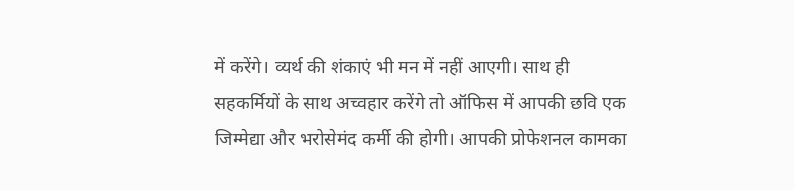में करेंगे। व्यर्थ की शंकाएं भी मन में नहीं आएगी। साथ ही सहकर्मियों के साथ अच्वहार करेंगे तो ऑफिस में आपकी छवि एक जिम्मेद्या और भरोसेमंद कर्मी की होगी। आपकी प्रोफेशनल कामका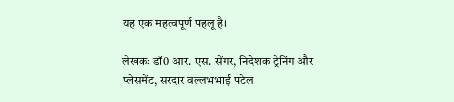यह एक महत्वपूर्ण पहलू है।

लेखकः डॉ0 आर. एस. सेंगर, निदेशक ट्रेनिंग और प्लेसमेंट, सरदार वल्लभभाई पटेल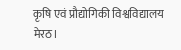कृषि एवं प्रौद्योगिकी विश्वविद्यालय मेरठ।